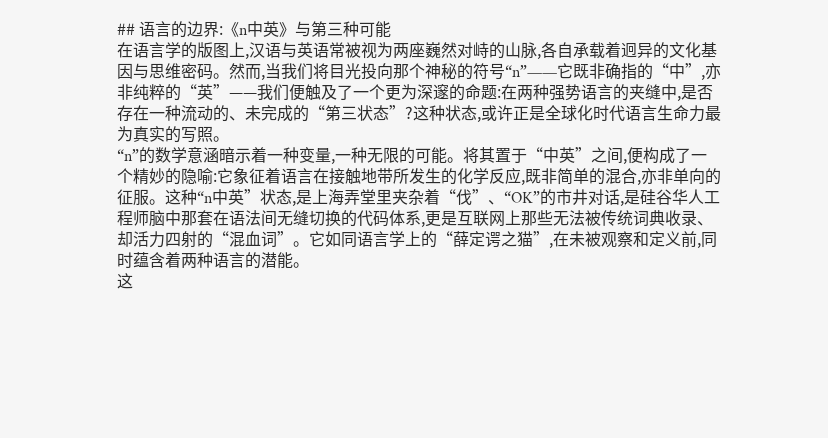## 语言的边界:《n中英》与第三种可能
在语言学的版图上,汉语与英语常被视为两座巍然对峙的山脉,各自承载着迥异的文化基因与思维密码。然而,当我们将目光投向那个神秘的符号“n”——它既非确指的“中”,亦非纯粹的“英”——我们便触及了一个更为深邃的命题:在两种强势语言的夹缝中,是否存在一种流动的、未完成的“第三状态”?这种状态,或许正是全球化时代语言生命力最为真实的写照。
“n”的数学意涵暗示着一种变量,一种无限的可能。将其置于“中英”之间,便构成了一个精妙的隐喻:它象征着语言在接触地带所发生的化学反应,既非简单的混合,亦非单向的征服。这种“n中英”状态,是上海弄堂里夹杂着“伐”、“OK”的市井对话,是硅谷华人工程师脑中那套在语法间无缝切换的代码体系,更是互联网上那些无法被传统词典收录、却活力四射的“混血词”。它如同语言学上的“薛定谔之猫”,在未被观察和定义前,同时蕴含着两种语言的潜能。
这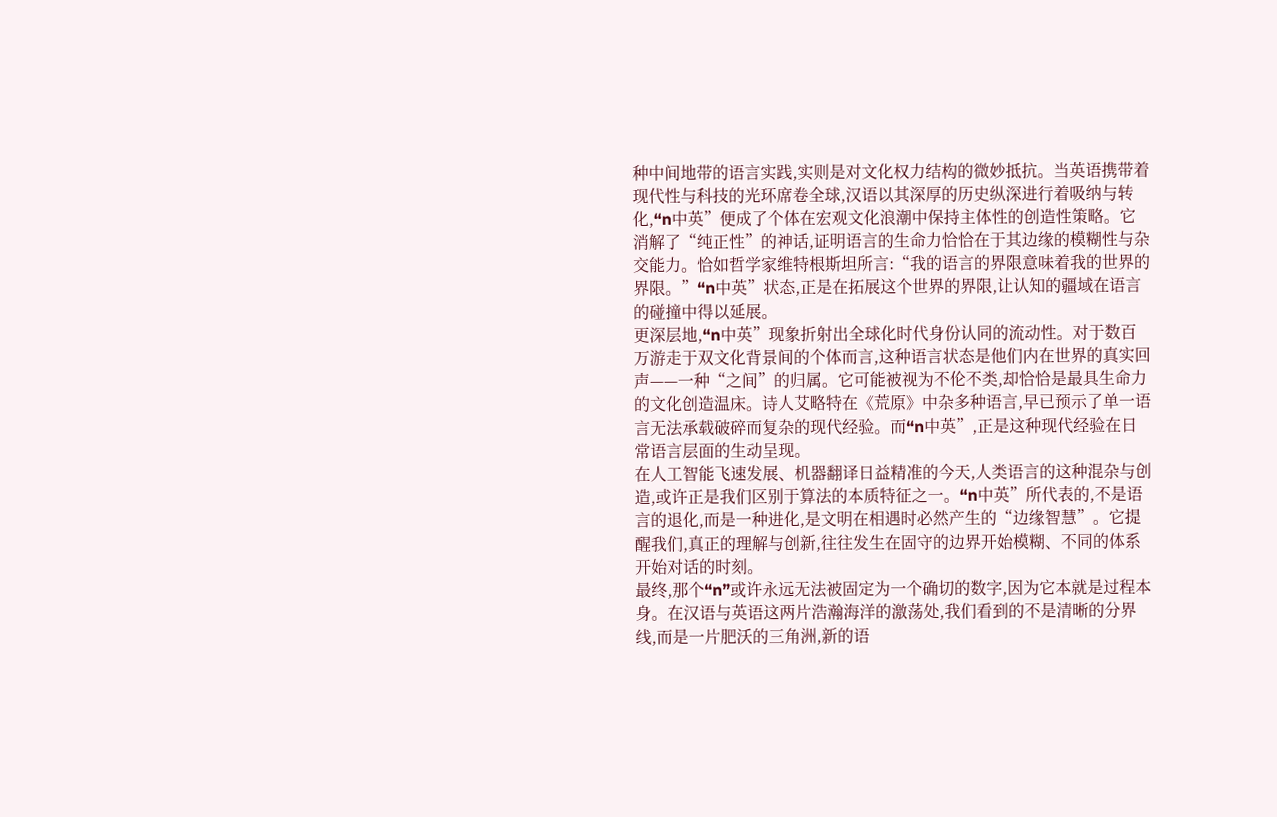种中间地带的语言实践,实则是对文化权力结构的微妙抵抗。当英语携带着现代性与科技的光环席卷全球,汉语以其深厚的历史纵深进行着吸纳与转化,“n中英”便成了个体在宏观文化浪潮中保持主体性的创造性策略。它消解了“纯正性”的神话,证明语言的生命力恰恰在于其边缘的模糊性与杂交能力。恰如哲学家维特根斯坦所言:“我的语言的界限意味着我的世界的界限。”“n中英”状态,正是在拓展这个世界的界限,让认知的疆域在语言的碰撞中得以延展。
更深层地,“n中英”现象折射出全球化时代身份认同的流动性。对于数百万游走于双文化背景间的个体而言,这种语言状态是他们内在世界的真实回声——一种“之间”的归属。它可能被视为不伦不类,却恰恰是最具生命力的文化创造温床。诗人艾略特在《荒原》中杂多种语言,早已预示了单一语言无法承载破碎而复杂的现代经验。而“n中英”,正是这种现代经验在日常语言层面的生动呈现。
在人工智能飞速发展、机器翻译日益精准的今天,人类语言的这种混杂与创造,或许正是我们区别于算法的本质特征之一。“n中英”所代表的,不是语言的退化,而是一种进化,是文明在相遇时必然产生的“边缘智慧”。它提醒我们,真正的理解与创新,往往发生在固守的边界开始模糊、不同的体系开始对话的时刻。
最终,那个“n”或许永远无法被固定为一个确切的数字,因为它本就是过程本身。在汉语与英语这两片浩瀚海洋的激荡处,我们看到的不是清晰的分界线,而是一片肥沃的三角洲,新的语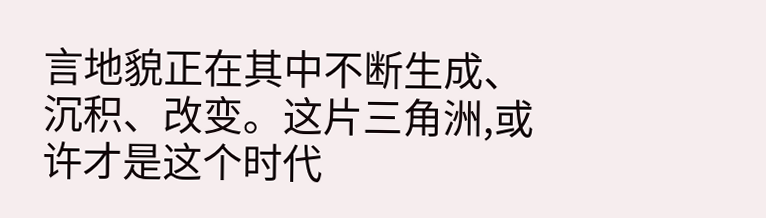言地貌正在其中不断生成、沉积、改变。这片三角洲,或许才是这个时代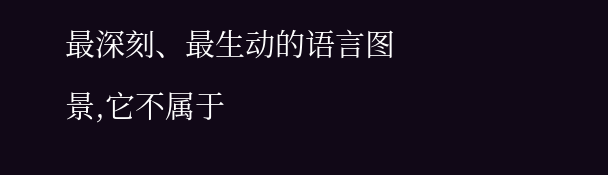最深刻、最生动的语言图景,它不属于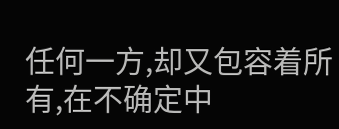任何一方,却又包容着所有,在不确定中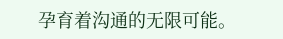孕育着沟通的无限可能。